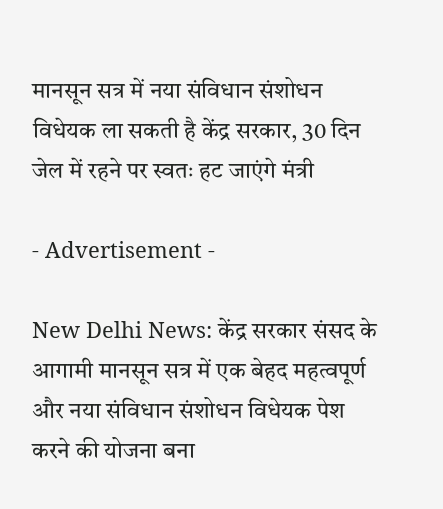मानसून सत्र में नया संविधान संशोधन विधेयक ला सकती है केंद्र सरकार, 30 दिन जेल में रहने पर स्वतः हट जाएंगे मंत्री

- Advertisement -

New Delhi News: केंद्र सरकार संसद के आगामी मानसून सत्र में एक बेहद महत्वपूर्ण और नया संविधान संशोधन विधेयक पेश करने की योजना बना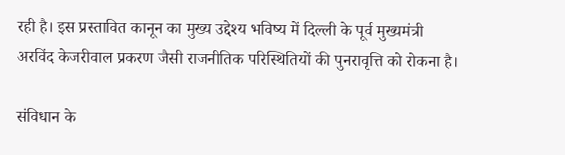रही है। इस प्रस्तावित कानून का मुख्य उद्देश्य भविष्य में दिल्ली के पूर्व मुख्यमंत्री अरविंद केजरीवाल प्रकरण जैसी राजनीतिक परिस्थितियों की पुनरावृत्ति को रोकना है।

संविधान के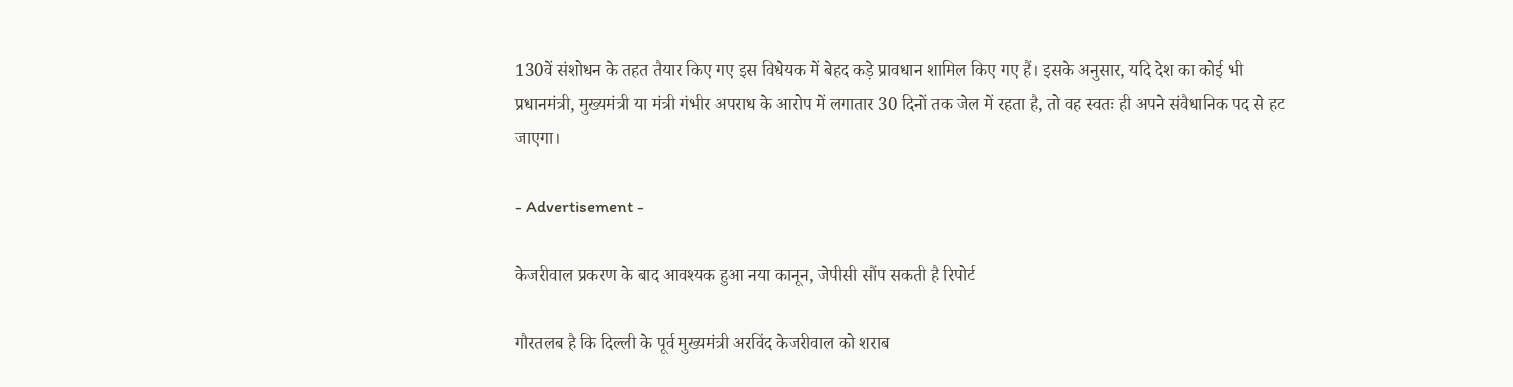130वें संशोधन के तहत तैयार किए गए इस विधेयक में बेहद कड़े प्रावधान शामिल किए गए हैं। इसके अनुसार, यदि देश का कोई भी प्रधानमंत्री, मुख्यमंत्री या मंत्री गंभीर अपराध के आरोप में लगातार 30 दिनों तक जेल में रहता है, तो वह स्वतः ही अपने संवैधानिक पद से हट जाएगा।

- Advertisement -

केजरीवाल प्रकरण के बाद आवश्यक हुआ नया कानून, जेपीसी सौंप सकती है रिपोर्ट

गौरतलब है कि दिल्ली के पूर्व मुख्यमंत्री अरविंद केजरीवाल को शराब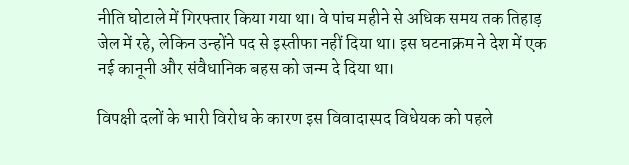नीति घोटाले में गिरफ्तार किया गया था। वे पांच महीने से अधिक समय तक तिहाड़ जेल में रहे, लेकिन उन्होंने पद से इस्तीफा नहीं दिया था। इस घटनाक्रम ने देश में एक नई कानूनी और संवैधानिक बहस को जन्म दे दिया था।

विपक्षी दलों के भारी विरोध के कारण इस विवादास्पद विधेयक को पहले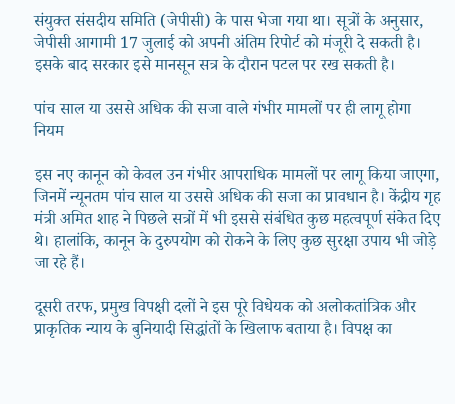संयुक्त संसदीय समिति (जेपीसी) के पास भेजा गया था। सूत्रों के अनुसार, जेपीसी आगामी 17 जुलाई को अपनी अंतिम रिपोर्ट को मंजूरी दे सकती है। इसके बाद सरकार इसे मानसून सत्र के दौरान पटल पर रख सकती है।

पांच साल या उससे अधिक की सजा वाले गंभीर मामलों पर ही लागू होगा नियम

इस नए कानून को केवल उन गंभीर आपराधिक मामलों पर लागू किया जाएगा, जिनमें न्यूनतम पांच साल या उससे अधिक की सजा का प्रावधान है। केंद्रीय गृह मंत्री अमित शाह ने पिछले सत्रों में भी इससे संबंधित कुछ महत्वपूर्ण संकेत दिए थे। हालांकि, कानून के दुरुपयोग को रोकने के लिए कुछ सुरक्षा उपाय भी जोड़े जा रहे हैं।

दूसरी तरफ, प्रमुख विपक्षी दलों ने इस पूरे विधेयक को अलोकतांत्रिक और प्राकृतिक न्याय के बुनियादी सिद्धांतों के खिलाफ बताया है। विपक्ष का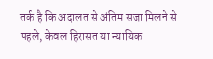तर्क है कि अदालत से अंतिम सजा मिलने से पहले, केवल हिरासत या न्यायिक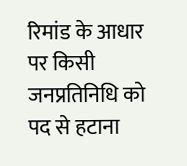रिमांड के आधार पर किसी जनप्रतिनिधि को पद से हटाना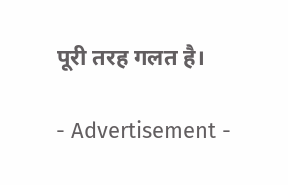पूरी तरह गलत है।

- Advertisement -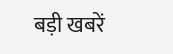बड़ी खबरें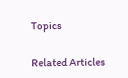Topics

Related Articles